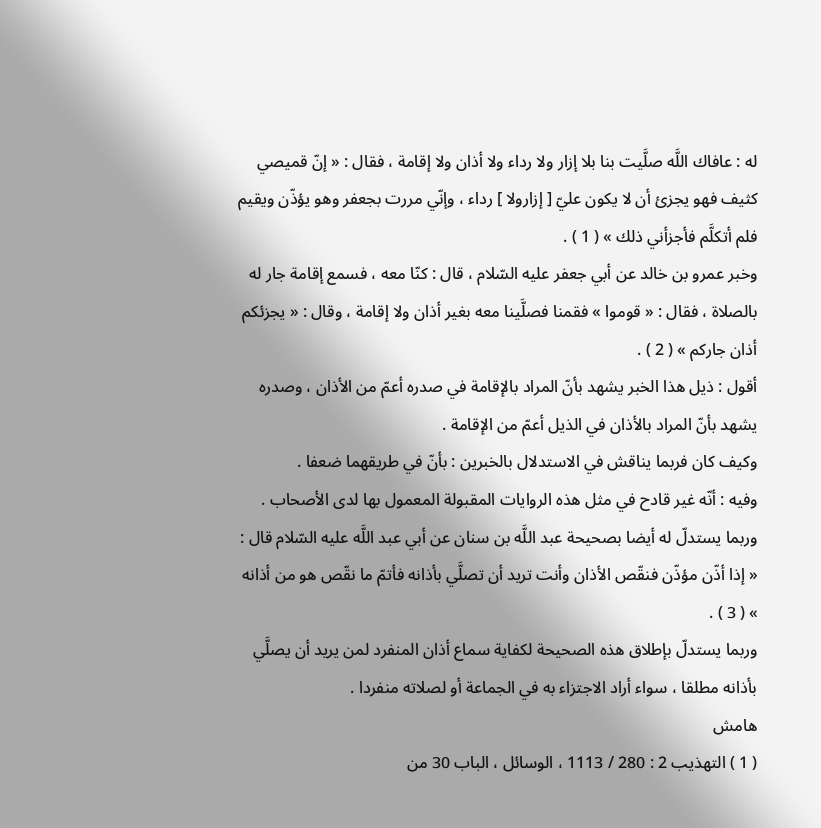له : عافاك اللَّه صلَّيت بنا بلا إزار ولا رداء ولا أذان ولا إقامة ، فقال : « إنّ قميصي كثيف فهو يجزئ أن لا يكون عليّ [ إزارولا ] رداء ، وإنّي مررت بجعفر وهو يؤذّن ويقيم فلم أتكلَّم فأجزأني ذلك » ( 1 ) .
وخبر عمرو بن خالد عن أبي جعفر عليه السّلام ، قال : كنّا معه ، فسمع إقامة جار له بالصلاة ، فقال : « قوموا » فقمنا فصلَّينا معه بغير أذان ولا إقامة ، وقال : « يجزئكم أذان جاركم » ( 2 ) .
أقول : ذيل هذا الخبر يشهد بأنّ المراد بالإقامة في صدره أعمّ من الأذان ، وصدره يشهد بأنّ المراد بالأذان في الذيل أعمّ من الإقامة .
وكيف كان فربما يناقش في الاستدلال بالخبرين : بأنّ في طريقهما ضعفا .
وفيه : أنّه غير قادح في مثل هذه الروايات المقبولة المعمول بها لدى الأصحاب .
وربما يستدلّ له أيضا بصحيحة عبد اللَّه بن سنان عن أبي عبد اللَّه عليه السّلام قال :
« إذا أذّن مؤذّن فنقّص الأذان وأنت تريد أن تصلَّي بأذانه فأتمّ ما نقّص هو من أذانه » ( 3 ) .
وربما يستدلّ بإطلاق هذه الصحيحة لكفاية سماع أذان المنفرد لمن يريد أن يصلَّي بأذانه مطلقا ، سواء أراد الاجتزاء به في الجماعة أو لصلاته منفردا .
هامش
( 1 ) التهذيب 2 : 280 / 1113 ، الوسائل ، الباب 30 من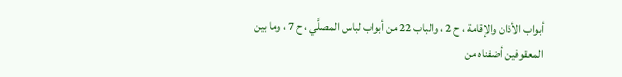أبواب الأذان والإقامة ، ح 2 ، والباب 22 من أبواب لباس المصلَّي ، ح 7 ، وما بين المعقوفين أضفناه من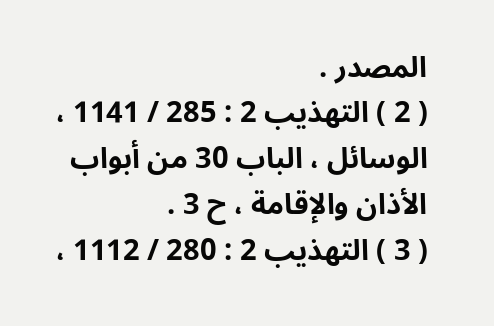المصدر .
( 2 ) التهذيب 2 : 285 / 1141 ، الوسائل ، الباب 30 من أبواب الأذان والإقامة ، ح 3 .
( 3 ) التهذيب 2 : 280 / 1112 ،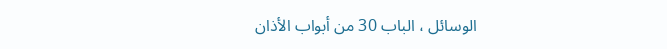الوسائل ، الباب 30 من أبواب الأذان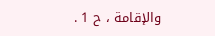والإقامة ، ح 1 .